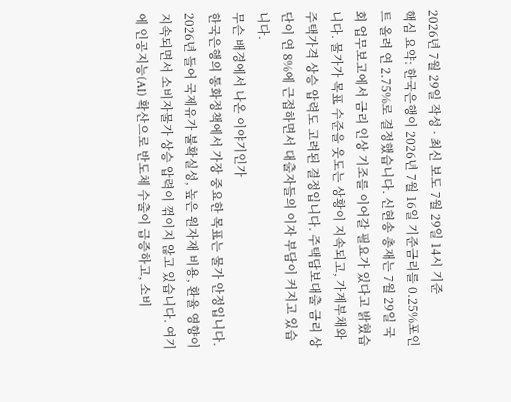2026년 7월 29일 작성 · 최신 보도 7월 29일 14시 기준
핵심 요약: 한국은행이 2026년 7월 16일 기준금리를 0.25%포인트 올려 연 2.75%로 결정했습니다. 신현송 총재는 7월 29일 국회 업무보고에서 금리 인상 기조를 이어갈 필요가 있다고 밝혔습니다. 물가가 목표 수준을 웃도는 상황이 지속되고, 가계부채와 주택가격 상승 압력도 고려된 결정입니다. 주택담보대출 금리 상단이 연 8%에 근접하면서 대출자들의 이자 부담이 커지고 있습니다.
무슨 배경에서 나온 이야기인가
한국은행의 통화정책에서 가장 중요한 목표는 물가 안정입니다. 2026년 들어 국제유가 불확실성, 높은 원자재 비용, 환율 영향이 지속되면서 소비자물가 상승 압력이 꺾이지 않고 있습니다. 여기에 인공지능(AI) 확산으로 반도체 수출이 급증하고, 소비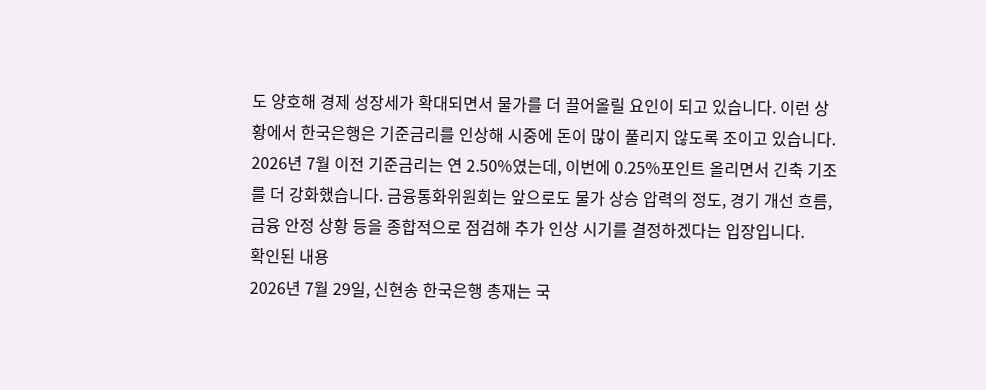도 양호해 경제 성장세가 확대되면서 물가를 더 끌어올릴 요인이 되고 있습니다. 이런 상황에서 한국은행은 기준금리를 인상해 시중에 돈이 많이 풀리지 않도록 조이고 있습니다. 2026년 7월 이전 기준금리는 연 2.50%였는데, 이번에 0.25%포인트 올리면서 긴축 기조를 더 강화했습니다. 금융통화위원회는 앞으로도 물가 상승 압력의 정도, 경기 개선 흐름, 금융 안정 상황 등을 종합적으로 점검해 추가 인상 시기를 결정하겠다는 입장입니다.
확인된 내용
2026년 7월 29일, 신현송 한국은행 총재는 국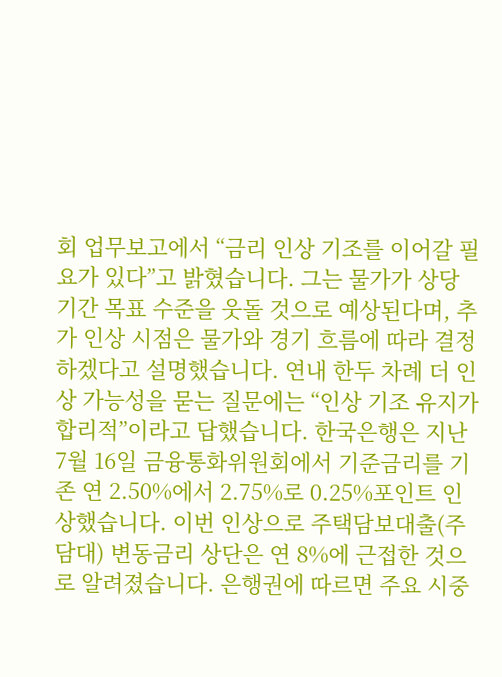회 업무보고에서 “금리 인상 기조를 이어갈 필요가 있다”고 밝혔습니다. 그는 물가가 상당 기간 목표 수준을 웃돌 것으로 예상된다며, 추가 인상 시점은 물가와 경기 흐름에 따라 결정하겠다고 설명했습니다. 연내 한두 차례 더 인상 가능성을 묻는 질문에는 “인상 기조 유지가 합리적”이라고 답했습니다. 한국은행은 지난 7월 16일 금융통화위원회에서 기준금리를 기존 연 2.50%에서 2.75%로 0.25%포인트 인상했습니다. 이번 인상으로 주택담보대출(주담대) 변동금리 상단은 연 8%에 근접한 것으로 알려졌습니다. 은행권에 따르면 주요 시중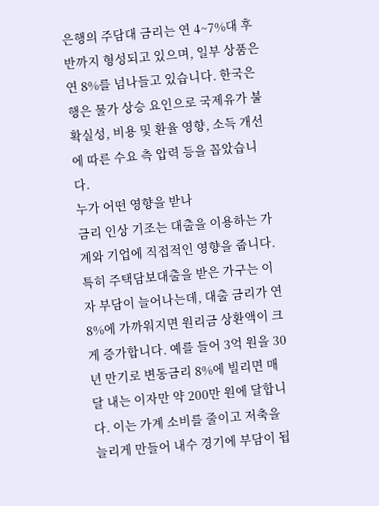은행의 주담대 금리는 연 4~7%대 후반까지 형성되고 있으며, 일부 상품은 연 8%를 넘나들고 있습니다. 한국은행은 물가 상승 요인으로 국제유가 불확실성, 비용 및 환율 영향, 소득 개선에 따른 수요 측 압력 등을 꼽았습니다.
누가 어떤 영향을 받나
금리 인상 기조는 대출을 이용하는 가계와 기업에 직접적인 영향을 줍니다. 특히 주택담보대출을 받은 가구는 이자 부담이 늘어나는데, 대출 금리가 연 8%에 가까워지면 원리금 상환액이 크게 증가합니다. 예를 들어 3억 원을 30년 만기로 변동금리 8%에 빌리면 매달 내는 이자만 약 200만 원에 달합니다. 이는 가계 소비를 줄이고 저축을 늘리게 만들어 내수 경기에 부담이 됩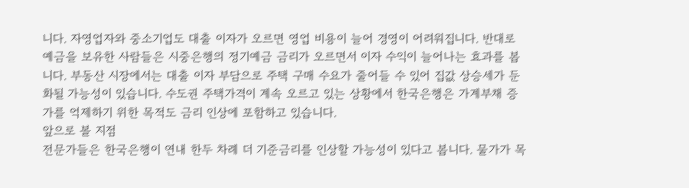니다. 자영업자와 중소기업도 대출 이자가 오르면 영업 비용이 늘어 경영이 어려워집니다. 반대로 예금을 보유한 사람들은 시중은행의 정기예금 금리가 오르면서 이자 수익이 늘어나는 효과를 봅니다. 부동산 시장에서는 대출 이자 부담으로 주택 구매 수요가 줄어들 수 있어 집값 상승세가 둔화될 가능성이 있습니다. 수도권 주택가격이 계속 오르고 있는 상황에서 한국은행은 가계부채 증가를 억제하기 위한 목적도 금리 인상에 포함하고 있습니다.
앞으로 볼 지점
전문가들은 한국은행이 연내 한두 차례 더 기준금리를 인상할 가능성이 있다고 봅니다. 물가가 목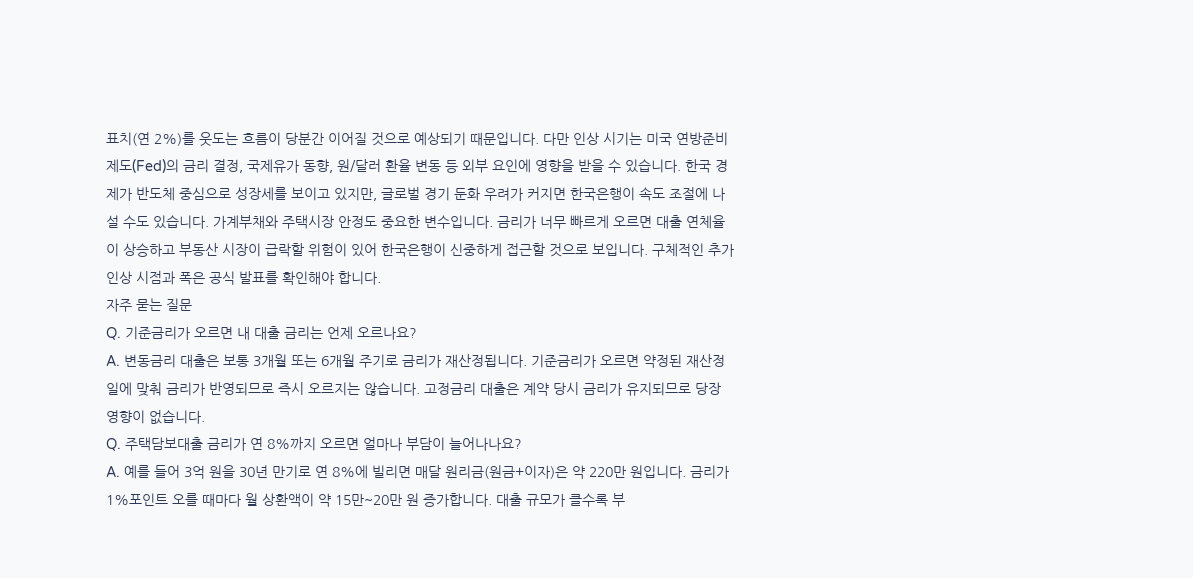표치(연 2%)를 웃도는 흐름이 당분간 이어질 것으로 예상되기 때문입니다. 다만 인상 시기는 미국 연방준비제도(Fed)의 금리 결정, 국제유가 동향, 원/달러 환율 변동 등 외부 요인에 영향을 받을 수 있습니다. 한국 경제가 반도체 중심으로 성장세를 보이고 있지만, 글로벌 경기 둔화 우려가 커지면 한국은행이 속도 조절에 나설 수도 있습니다. 가계부채와 주택시장 안정도 중요한 변수입니다. 금리가 너무 빠르게 오르면 대출 연체율이 상승하고 부동산 시장이 급락할 위험이 있어 한국은행이 신중하게 접근할 것으로 보입니다. 구체적인 추가 인상 시점과 폭은 공식 발표를 확인해야 합니다.
자주 묻는 질문
Q. 기준금리가 오르면 내 대출 금리는 언제 오르나요?
A. 변동금리 대출은 보통 3개월 또는 6개월 주기로 금리가 재산정됩니다. 기준금리가 오르면 약정된 재산정일에 맞춰 금리가 반영되므로 즉시 오르지는 않습니다. 고정금리 대출은 계약 당시 금리가 유지되므로 당장 영향이 없습니다.
Q. 주택담보대출 금리가 연 8%까지 오르면 얼마나 부담이 늘어나나요?
A. 예를 들어 3억 원을 30년 만기로 연 8%에 빌리면 매달 원리금(원금+이자)은 약 220만 원입니다. 금리가 1%포인트 오를 때마다 월 상환액이 약 15만~20만 원 증가합니다. 대출 규모가 클수록 부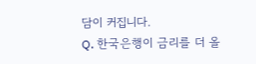담이 커집니다.
Q. 한국은행이 금리를 더 올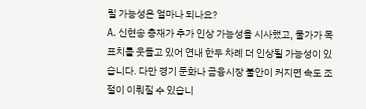릴 가능성은 얼마나 되나요?
A. 신현송 총재가 추가 인상 가능성을 시사했고, 물가가 목표치를 웃돌고 있어 연내 한두 차례 더 인상될 가능성이 있습니다. 다만 경기 둔화나 금융시장 불안이 커지면 속도 조절이 이뤄질 수 있습니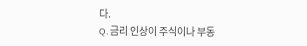다.
Q. 금리 인상이 주식이나 부동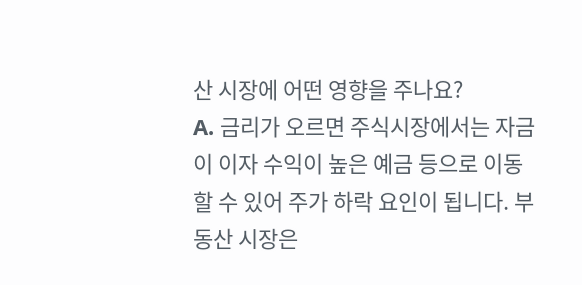산 시장에 어떤 영향을 주나요?
A. 금리가 오르면 주식시장에서는 자금이 이자 수익이 높은 예금 등으로 이동할 수 있어 주가 하락 요인이 됩니다. 부동산 시장은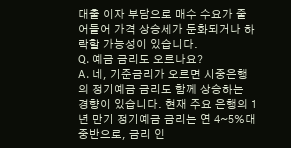대출 이자 부담으로 매수 수요가 줄어들어 가격 상승세가 둔화되거나 하락할 가능성이 있습니다.
Q. 예금 금리도 오르나요?
A. 네, 기준금리가 오르면 시중은행의 정기예금 금리도 함께 상승하는 경향이 있습니다. 현재 주요 은행의 1년 만기 정기예금 금리는 연 4~5%대 중반으로, 금리 인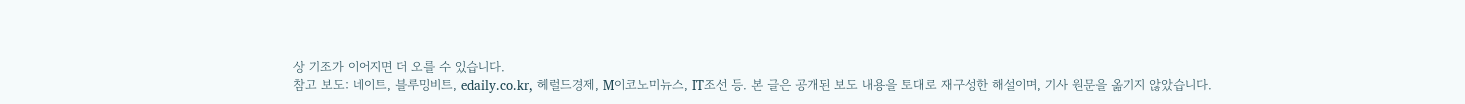상 기조가 이어지면 더 오를 수 있습니다.
참고 보도: 네이트, 블루밍비트, edaily.co.kr, 헤럴드경제, M이코노미뉴스, IT조선 등. 본 글은 공개된 보도 내용을 토대로 재구성한 해설이며, 기사 원문을 옮기지 않았습니다.